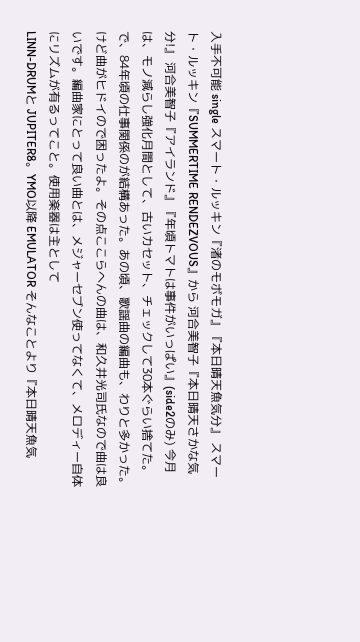入手不可能 single スマート・ルッキン『渚のモボモガ』『本日晴天魚気分』 スマート・ルッキン『SUMMERTIME RENDEZVOUS』から 河合美智子『本日晴天さかな気分!』 河合美智子『アイランド』『年頃トマトは事件がいっぱい』(side2のみ) 今月は、モノ減らし強化月間として、古いカセット、チェックして30本ぐらい捨てた。で、84年頃の仕事関係のが結構あった。あの頃、歌謡曲の編曲も、わりと多かった。けど曲がヒドイので困ったよ。その点ここらへんの曲は、和久井光司氏なので曲は良いです。編曲家にとって良い曲とは、メジャーセブン使ってなくて、メロディー自体にリズムが有るってこと。使用楽器は主として
LINN-DRUMと JUPITER8。YMO以降 EMULATOR そんなことより『本日晴天魚気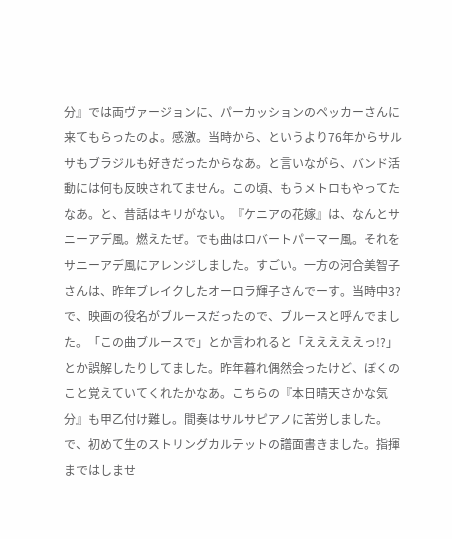分』では両ヴァージョンに、パーカッションのペッカーさんに来てもらったのよ。感激。当時から、というより76年からサルサもブラジルも好きだったからなあ。と言いながら、バンド活動には何も反映されてません。この頃、もうメトロもやってたなあ。と、昔話はキリがない。『ケニアの花嫁』は、なんとサニーアデ風。燃えたぜ。でも曲はロバートパーマー風。それをサニーアデ風にアレンジしました。すごい。一方の河合美智子さんは、昨年ブレイクしたオーロラ輝子さんでーす。当時中3?で、映画の役名がブルースだったので、ブルースと呼んでました。「この曲ブルースで」とか言われると「えええええっ!?」とか誤解したりしてました。昨年暮れ偶然会ったけど、ぼくのこと覚えていてくれたかなあ。こちらの『本日晴天さかな気分』も甲乙付け難し。間奏はサルサピアノに苦労しました。で、初めて生のストリングカルテットの譜面書きました。指揮まではしませ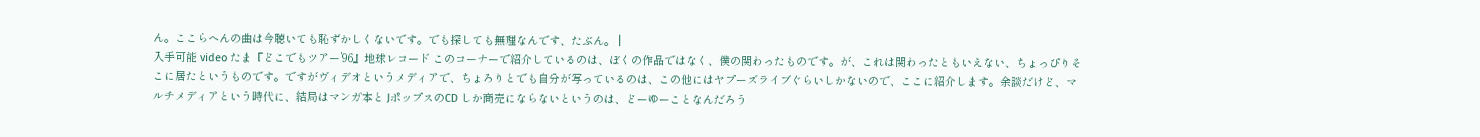ん。ここらへんの曲は今聴いても恥ずかしくないです。でも探しても無理なんです、たぶん。 |
入手可能 video たま『どこでもツアー’96』地球レコード このコーナーで紹介しているのは、ぼくの作品ではなく、僕の関わったものです。が、これは関わったともいえない、ちょっぴりそこに居たというものです。ですがヴィデオというメディアで、ちょろりとでも自分が写っているのは、この他にはヤプーズライブぐらいしかないので、ここに紹介します。余談だけど、マルチメディアという時代に、結局はマンガ本と JポップスのCD しか商売にならないというのは、どーゆーことなんだろう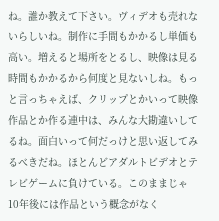ね。誰か教えて下さい。ヴィデオも売れないらしいね。制作に手間もかかるし単価も高い。増えると場所をとるし、映像は見る時間もかかるから何度と見ないしね。もっと言っちゃえば、クリップとかいって映像作品とか作る連中は、みんな大勘違いしてるね。面白いって何だっけと思い返してみるべきだね。ほとんどアダルトビデオとテレビゲームに負けている。このままじゃ 10年後には作品という概念がなく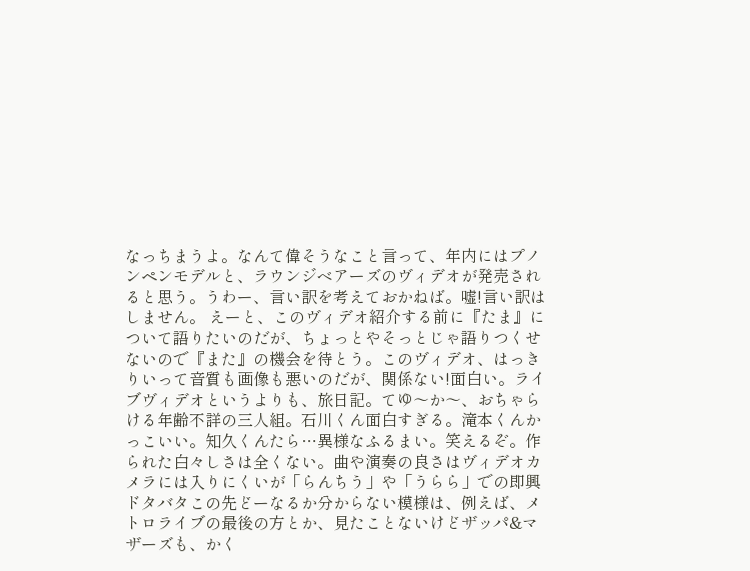なっちまうよ。なんて偉そうなこと言って、年内にはプノンペンモデルと、ラウンジベアーズのヴィデオが発売されると思う。うわー、言い訳を考えておかねば。嘘!言い訳はしません。 えーと、このヴィデオ紹介する前に『たま』について語りたいのだが、ちょっとやそっとじゃ語りつくせないので『また』の機会を待とう。このヴィデオ、はっきりいって音質も画像も悪いのだが、関係ない!面白い。ライブヴィデオというよりも、旅日記。てゆ〜か〜、おちゃらける年齢不詳の三人組。石川くん面白すぎる。滝本くんかっこいい。知久くんたら…異様なふるまい。笑えるぞ。作られた白々しさは全くない。曲や演奏の良さはヴィデオカメラには入りにくいが「らんちう」や「うらら」での即興ドタバタこの先どーなるか分からない模様は、例えば、メトロライブの最後の方とか、見たことないけどザッパ&マザーズも、かく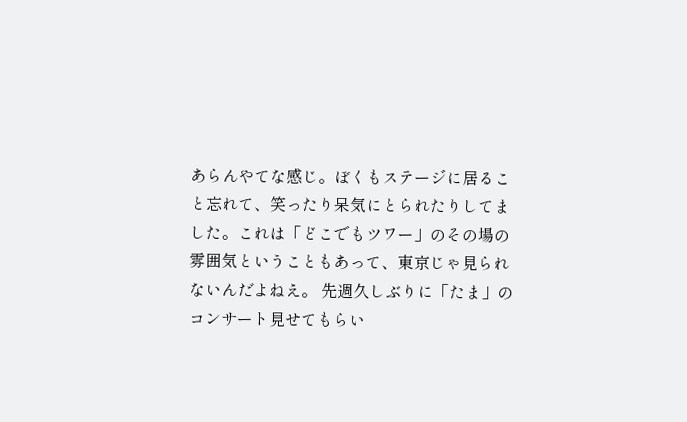あらんやてな感じ。ぼくもステージに居ること忘れて、笑ったり呆気にとられたりしてました。これは「どこでもツワー」のその場の雰囲気ということもあって、東京じゃ見られないんだよねえ。 先週久しぶりに「たま」のコンサート見せてもらい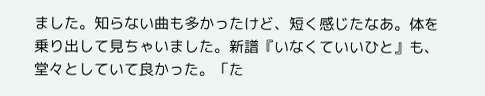ました。知らない曲も多かったけど、短く感じたなあ。体を乗り出して見ちゃいました。新譜『いなくていいひと』も、堂々としていて良かった。「た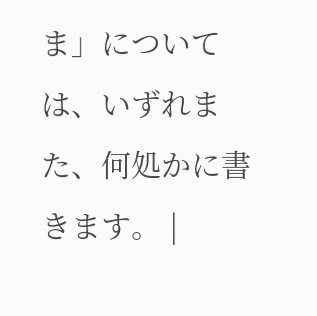ま」については、いずれまた、何処かに書きます。 |